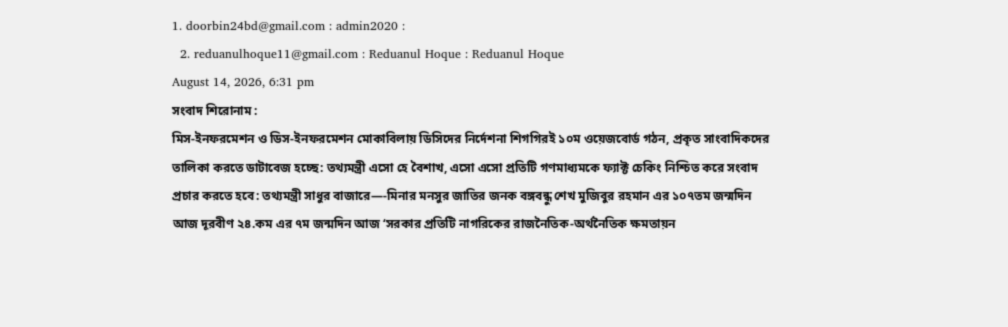1. doorbin24bd@gmail.com : admin2020 :
  2. reduanulhoque11@gmail.com : Reduanul Hoque : Reduanul Hoque
August 14, 2026, 6:31 pm
সংবাদ শিরোনাম :
মিস-ইনফরমেশন ও ডিস-ইনফরমেশন মোকাবিলায় ডিসিদের নির্দেশনা শিগগিরই ১০ম ওয়েজবোর্ড গঠন, প্রকৃত সাংবাদিকদের তালিকা করতে ডাটাবেজ হচ্ছে: তথ্যমন্ত্রী এসো হে বৈশাখ, এসো এসো প্রতিটি গণমাধ্যমকে ফ্যাক্ট চেকিং নিশ্চিত করে সংবাদ প্রচার করতে হবে: তথ্যমন্ত্রী সাধুর বাজারে—-মিনার মনসুর জাতির জনক বঙ্গবন্ধু শেখ মুজিবুর রহমান এর ১০৭তম জন্মদিন আজ দূরবীণ ২৪.কম এর ৭ম জন্মদিন আজ ‘সরকার প্রতিটি নাগরিকের রাজনৈতিক-অর্থনৈতিক ক্ষমতায়ন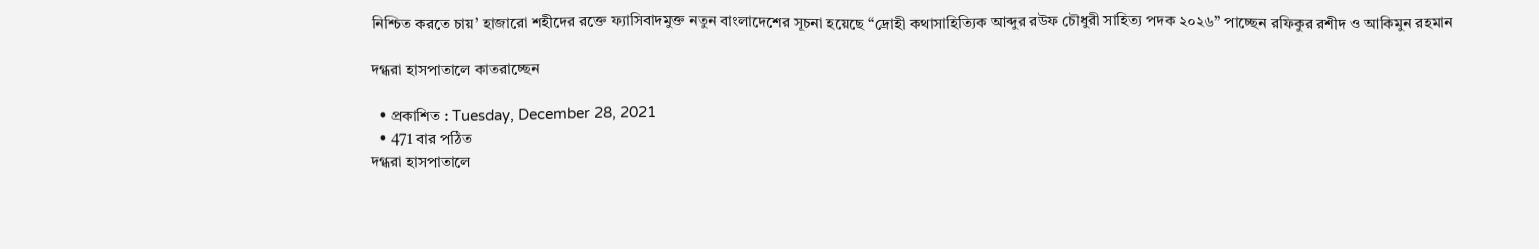নিশ্চিত করতে চায়’ হাজারো শহীদের রক্তে ফ্যাসিবাদমুক্ত নতুন বাংলাদেশের সূচনা হয়েছে “দ্রোহী কথাসাহিত্যিক আব্দুর রউফ চৌধুরী সাহিত্য পদক ২০২৬” পাচ্ছেন রফিকুর রশীদ ও আকিমুন রহমান

দগ্ধরা হাসপাতালে কাতরাচ্ছেন

  • প্রকাশিত : Tuesday, December 28, 2021
  • 471 বার পঠিত
দগ্ধরা হাসপাতালে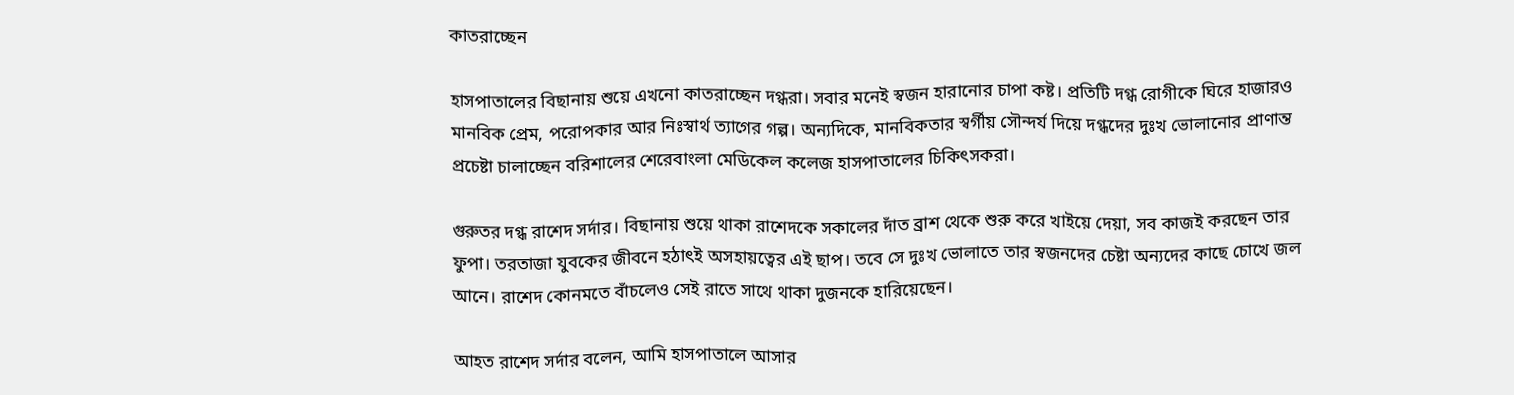কাতরাচ্ছেন

হাসপাতালের বিছানায় শুয়ে এখনো কাতরাচ্ছেন দগ্ধরা। সবার মনেই স্বজন হারানোর চাপা কষ্ট। প্রতিটি দগ্ধ রোগীকে ঘিরে হাজারও মানবিক প্রেম, পরোপকার আর নিঃস্বার্থ ত্যাগের গল্প। অন্যদিকে, মানবিকতার স্বর্গীয় সৌন্দর্য দিয়ে দগ্ধদের দুঃখ ভোলানোর প্রাণান্ত প্রচেষ্টা চালাচ্ছেন বরিশালের শেরেবাংলা মেডিকেল কলেজ হাসপাতালের চিকিৎসকরা।

গুরুতর দগ্ধ রাশেদ সর্দার। বিছানায় শুয়ে থাকা রাশেদকে সকালের দাঁত ব্রাশ থেকে শুরু করে খাইয়ে দেয়া, সব কাজই করছেন তার ফুপা। তরতাজা যুবকের জীবনে হঠাৎই অসহায়ত্বের এই ছাপ। তবে সে দুঃখ ভোলাতে তার স্বজনদের চেষ্টা অন্যদের কাছে চোখে জল আনে। রাশেদ কোনমতে বাঁচলেও সেই রাতে সাথে থাকা দুজনকে হারিয়েছেন।

আহত রাশেদ সর্দার বলেন, আমি হাসপাতালে আসার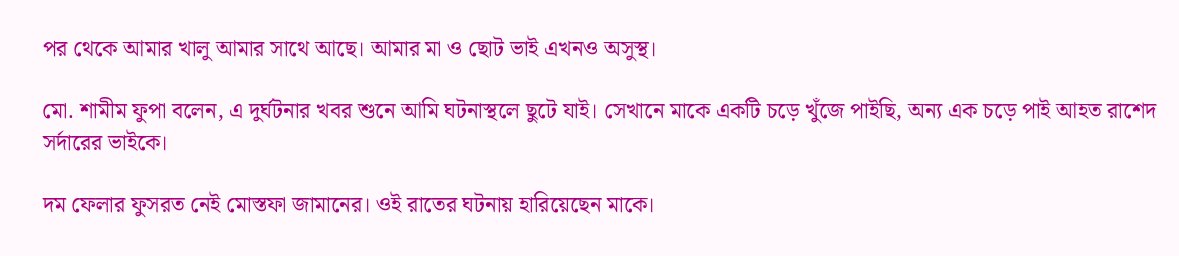পর থেকে আমার খালু আমার সাথে আছে। আমার মা ও ছোট ভাই এখনও অসুস্থ।

মো. শামীম ফুপা বলেন, এ দুর্ঘটনার খবর শুনে আমি ঘটনাস্থলে ছুটে যাই। সেখানে মাকে একটি চড়ে খুঁজে পাইছি, অন্য এক চড়ে পাই ‍আহত রাশেদ সর্দারের ভাইকে।

দম ফেলার ফুসরত নেই মোস্তফা জামানের। ওই রাতের ঘটনায় হারিয়েছেন মাকে।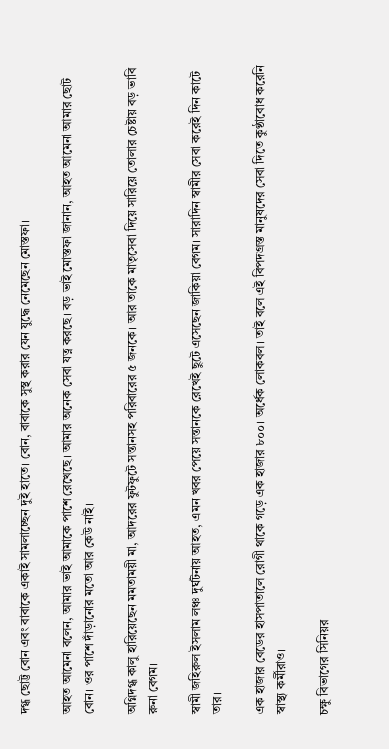দগ্ধ ছোট্ট বোন এবং বাবাকে একাই সামলাচ্ছেন দুই হাতে। বোন, বাবাকে সুস্থ করার যেন যুদ্ধে নেমেছেন মোস্তফা।

আহত ‍আমেনা বলেন, আমার ভাই আমাকে পাশে রেখেছে। আমার অনেক সেবা যত্ন করছে। বড় ভাই ‍মোস্তফা জানান, আহত ‍আমেনা আমার ছোট বোন। ওর পাশে দাঁড়ানোর মতো আর কেউ নাই।

অগ্নিদগ্ধ কালু হারিয়েছেন মমতাময়ী মা, আদরের ফুটফুটে সন্তানসহ পরিবারের ৫ জনকে। আর তাকে মাতৃসেবা দিয়ে সারিয়ে তোলার চেষ্টায় বড় ভাবি রুনা বেগম।

স্বামী জহিরুল ‍ইসলাম লঞ্চ দুর্ঘটনায় ‍আহত, এমন খবর পেয়ে সন্তানকে রেখেই ছুটে এসেছেন ‍জাকিয়া বেগম। সারাদিন স্বামীর সেবা করে‍ই দিন কাটে তার।

এক হাজার বেডের হাসপাতালে রোগী থাকে গড়ে এক হাজার ৮০০। অর্ধেক লোকবল। তাই বলে এই বিপদগ্রস্ত মানুষদের সেবা দিতে কুণ্ঠাবোধ করেনি স্বাস্থ্য কর্মীরাও।

চক্ষু বিভাগের সিনিয়র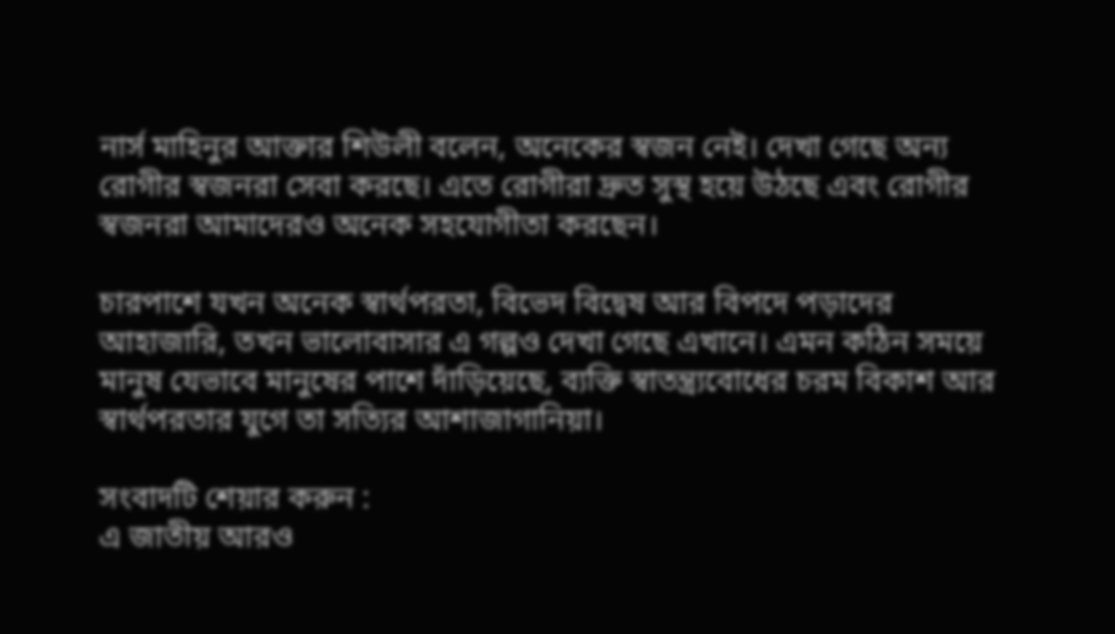নার্স মাহিনুর আক্তার শিউলী বলেন, অনেকের স্বজন নেই। দেখা গেছে অন্য রোগীর স্বজনরা সেবা করছে। এতে রোগীরা দ্রুত সুস্থ হয়ে উঠছে এবং রোগীর স্বজনরা আমাদেরও অনেক সহযোগীতা করছেন।

চারপাশে যখন অনেক স্বার্থপরতা, বিভেদ বিদ্বেষ আর বিপদে পড়াদের আহাজারি, তখন ভালোবাসার এ গল্পও দেখা গেছে এখানে। এমন কঠিন সময়ে মানুষ যেভাবে মানুষের পাশে দাঁড়িয়েছে, ব্যক্তি স্বাতন্ত্র্যবোধের চরম বিকাশ আর স্বার্থপরতার যুগে তা সত্যির আশাজাগানিয়া।

সংবাদটি শেয়ার করুন :
এ জাতীয় আরও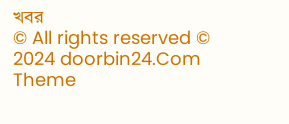খবর
© All rights reserved © 2024 doorbin24.Com
Theme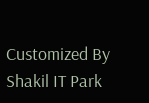Customized By Shakil IT Park